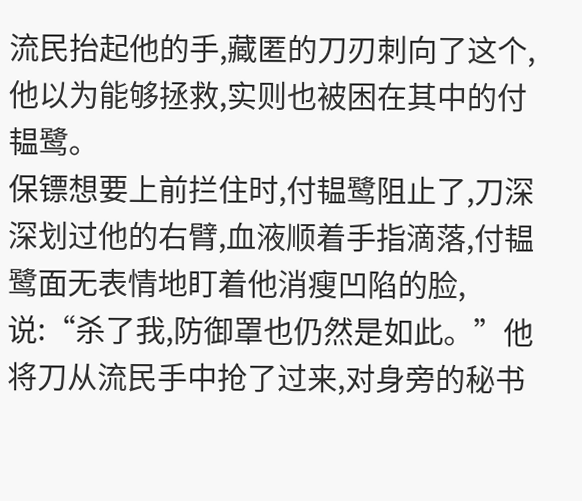流民抬起他的手,藏匿的刀刃刺向了这个,他以为能够拯救,实则也被困在其中的付韫鹭。
保镖想要上前拦住时,付韫鹭阻止了,刀深深划过他的右臂,血液顺着手指滴落,付韫鹭面无表情地盯着他消瘦凹陷的脸,说:“杀了我,防御罩也仍然是如此。”他将刀从流民手中抢了过来,对身旁的秘书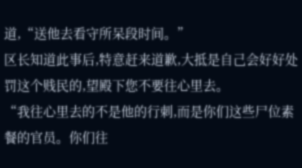道,“送他去看守所呆段时间。”
区长知道此事后,特意赶来道歉,大抵是自己会好好处罚这个贱民的,望殿下您不要往心里去。
“我往心里去的不是他的行刺,而是你们这些尸位素餐的官员。你们往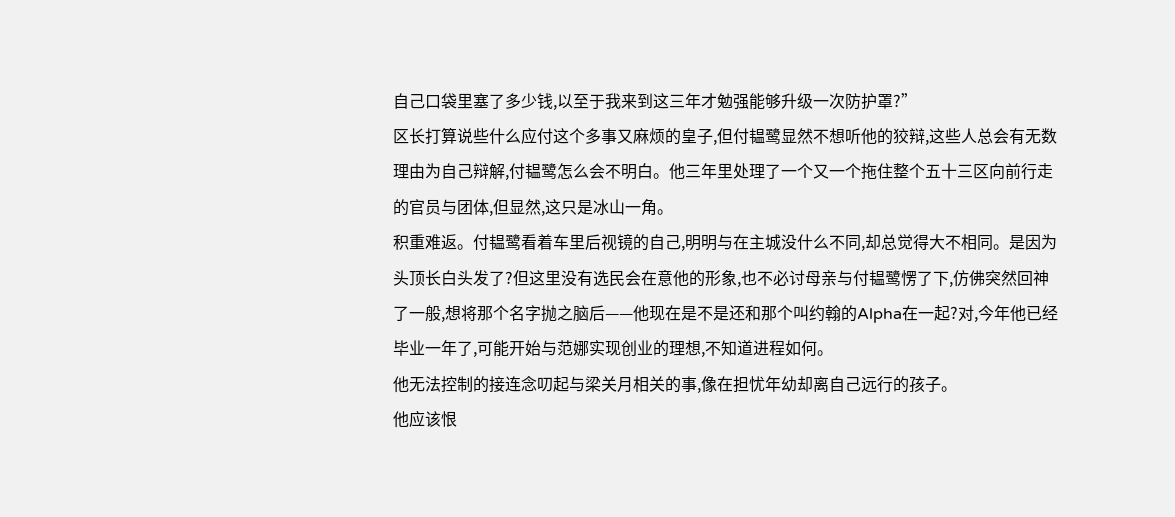自己口袋里塞了多少钱,以至于我来到这三年才勉强能够升级一次防护罩?”
区长打算说些什么应付这个多事又麻烦的皇子,但付韫鹭显然不想听他的狡辩,这些人总会有无数理由为自己辩解,付韫鹭怎么会不明白。他三年里处理了一个又一个拖住整个五十三区向前行走的官员与团体,但显然,这只是冰山一角。
积重难返。付韫鹭看着车里后视镜的自己,明明与在主城没什么不同,却总觉得大不相同。是因为头顶长白头发了?但这里没有选民会在意他的形象,也不必讨母亲与付韫鹭愣了下,仿佛突然回神了一般,想将那个名字抛之脑后——他现在是不是还和那个叫约翰的Alpha在一起?对,今年他已经毕业一年了,可能开始与范娜实现创业的理想,不知道进程如何。
他无法控制的接连念叨起与梁关月相关的事,像在担忧年幼却离自己远行的孩子。
他应该恨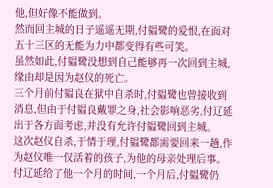他,但好像不能做到。
然而回主城的日子遥遥无期,付韫鹭的爱恨,在面对五十三区的无能为力中都变得有些可笑。
虽然如此,付韫鹭没想到自己能够再一次回到主城,缘由却是因为赵仪的死亡。
三个月前付韫良在狱中自杀时,付韫鹭也曾接收到消息,但由于付韫良戴罪之身,社会影响恶劣,付辽延出于各方面考虑,并没有允许付韫鹭回到主城。
这次赵仪自杀,于情于理,付韫鹭都需要回来一趟,作为赵仪唯一仅活着的孩子,为他的母亲处理后事。
付辽延给了他一个月的时间,一个月后,付韫鹭仍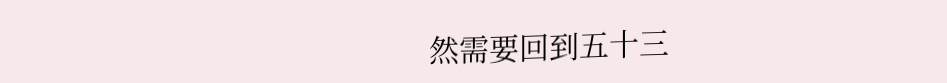然需要回到五十三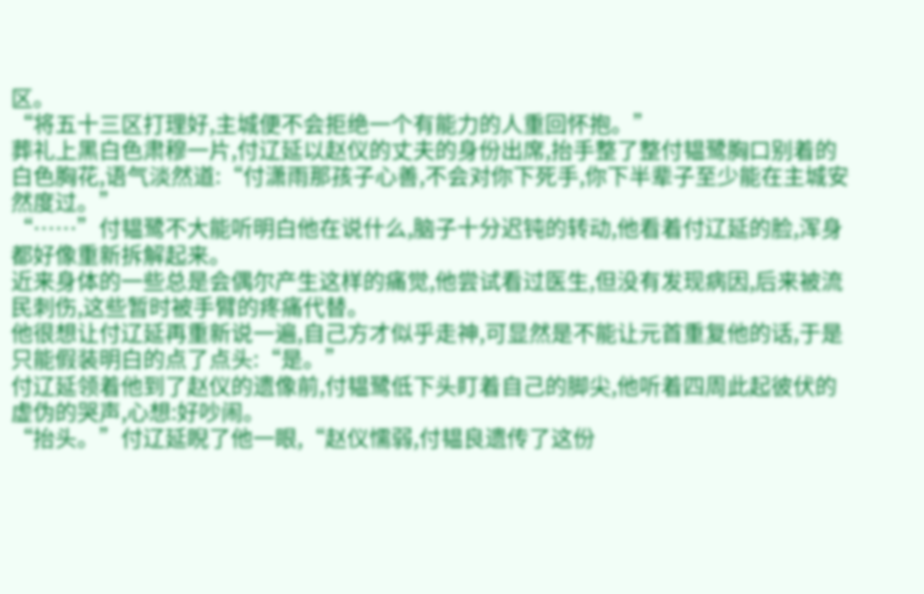区。
“将五十三区打理好,主城便不会拒绝一个有能力的人重回怀抱。”
葬礼上黑白色肃穆一片,付辽延以赵仪的丈夫的身份出席,抬手整了整付韫鹭胸口别着的白色胸花,语气淡然道:“付潇雨那孩子心善,不会对你下死手,你下半辈子至少能在主城安然度过。”
“……”付韫鹭不大能听明白他在说什么,脑子十分迟钝的转动,他看着付辽延的脸,浑身都好像重新拆解起来。
近来身体的一些总是会偶尔产生这样的痛觉,他尝试看过医生,但没有发现病因,后来被流民刺伤,这些暂时被手臂的疼痛代替。
他很想让付辽延再重新说一遍,自己方才似乎走神,可显然是不能让元首重复他的话,于是只能假装明白的点了点头:“是。”
付辽延领着他到了赵仪的遗像前,付韫鹭低下头盯着自己的脚尖,他听着四周此起彼伏的虚伪的哭声,心想:好吵闹。
“抬头。”付辽延睨了他一眼,“赵仪懦弱,付韫良遗传了这份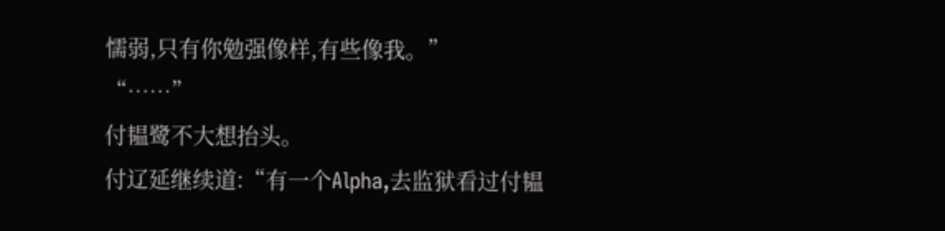懦弱,只有你勉强像样,有些像我。”
“……”
付韫鹭不大想抬头。
付辽延继续道:“有一个Alpha,去监狱看过付韫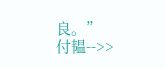良。”
付韫-->>